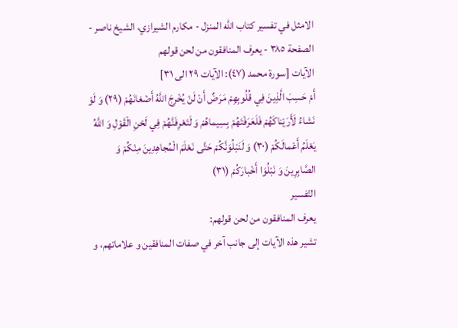الامثل في تفسير كتاب الله المنزل - مكارم الشيرازي، الشيخ ناصر - الصفحة ٣٨٥ - يعرف المنافقون من لحن قولهم
الآيات [سورة محمد (٤٧): الآيات ٢٩ الى ٣١]
أَمْ حَسِبَ الَّذِينَ فِي قُلُوبِهِمْ مَرَضٌ أَنْ لَنْ يُخْرِجَ اللَّهُ أَضْغانَهُمْ (٢٩) وَ لَوْ نَشاءُ لَأَرَيْناكَهُمْ فَلَعَرَفْتَهُمْ بِسِيماهُمْ وَ لَتَعْرِفَنَّهُمْ فِي لَحْنِ الْقَوْلِ وَ اللَّهُ يَعْلَمُ أَعْمالَكُمْ (٣٠) وَ لَنَبْلُوَنَّكُمْ حَتَّى نَعْلَمَ الْمُجاهِدِينَ مِنْكُمْ وَ الصَّابِرِينَ وَ نَبْلُوَا أَخْبارَكُمْ (٣١)
التّفسير
يعرف المنافقون من لحن قولهم:
تشير هذه الآيات إلى جانب آخر في صفات المنافقين و علاماتهم، و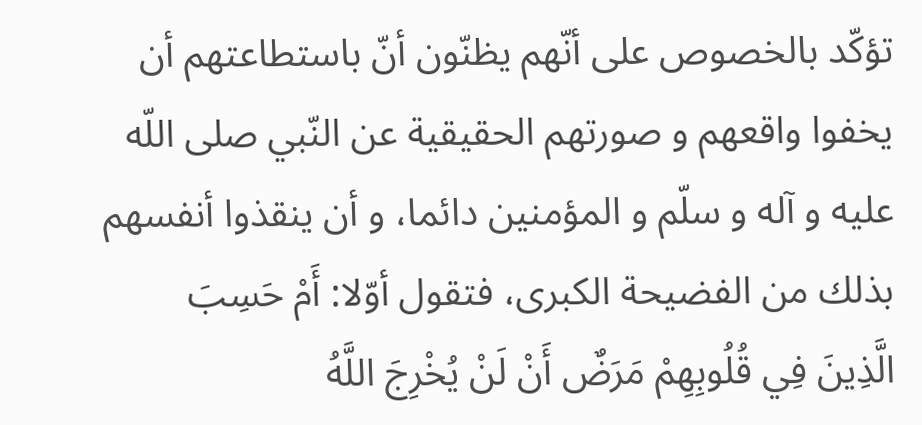تؤكّد بالخصوص على أنّهم يظنّون أنّ باستطاعتهم أن يخفوا واقعهم و صورتهم الحقيقية عن النّبي صلى اللّه عليه و آله و سلّم و المؤمنين دائما، و أن ينقذوا أنفسهم بذلك من الفضيحة الكبرى، فتقول أوّلا: أَمْ حَسِبَ الَّذِينَ فِي قُلُوبِهِمْ مَرَضٌ أَنْ لَنْ يُخْرِجَ اللَّهُ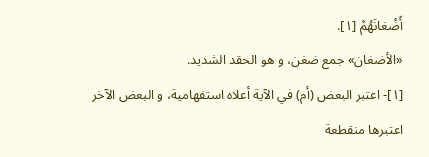أَضْغانَهُمْ [١].
«الأضغان» جمع ضغن، و هو الحقد الشديد.
[١]- اعتبر البعض (أم) في الآية أعلاه استفهامية، و البعض الآخر اعتبرها منقطعة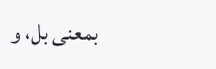بمعنى بل، و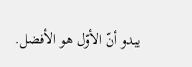يبدو أنّ الأوّل هو الأفضل.